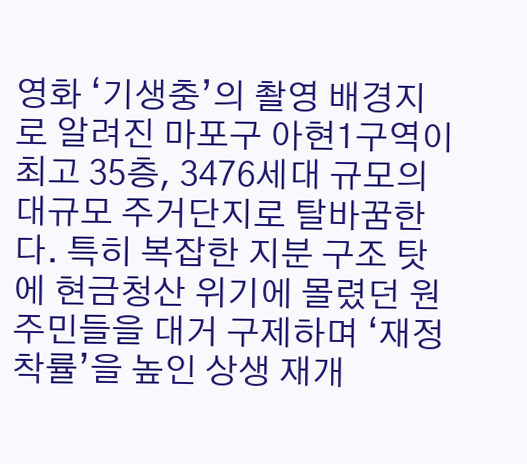영화 ‘기생충’의 촬영 배경지로 알려진 마포구 아현1구역이 최고 35층, 3476세대 규모의 대규모 주거단지로 탈바꿈한다. 특히 복잡한 지분 구조 탓에 현금청산 위기에 몰렸던 원주민들을 대거 구제하며 ‘재정착률’을 높인 상생 재개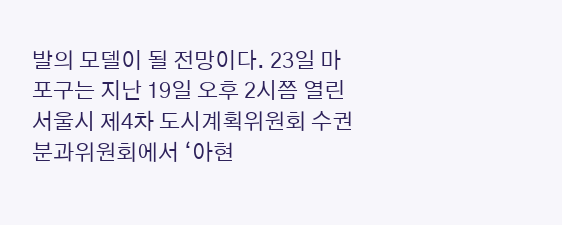발의 모델이 될 전망이다. 23일 마포구는 지난 19일 오후 2시쯤 열린 서울시 제4차 도시계획위원회 수권분과위원회에서 ‘아현